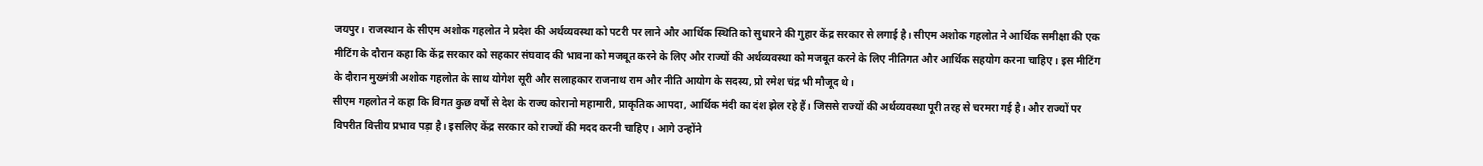जयपुर। राजस्थान के सीएम अशोक गहलोत ने प्रदेश की अर्थव्यवस्था को पटरी पर लाने और आर्थिक स्थिति को सुधारने की गुहार केंद्र सरकार से लगाई है। सीएम अशोक गहलोत ने आर्थिक समीक्षा की एक मीटिंग के दौरान कहा कि केंद्र सरकार को सहकार संघवाद की भावना को मजबूत करने के लिए और राज्यों की अर्थव्यवस्था को मजबूत करने के लिए नीतिगत और आर्थिक सहयोग करना चाहिए। इस मीटिंग के दौरान मुख्मंत्री अशोक गहलोत के साथ योगेश सूरी और सलाहकार राजनाथ राम और नीति आयोग के सदस्य, प्रो रमेश चंद्र भी मौजूद थे।
सीएम गहलोत ने कहा कि विगत कुछ वर्षों से देश के राज्य कोरानो महामारी, प्राकृतिक आपदा, आर्थिक मंदी का दंश झेल रहे हैं। जिससे राज्यों की अर्थव्यवस्था पूरी तरह से चरमरा गई है। और राज्यों पर विपरीत वित्तीय प्रभाव पड़ा है। इसलिए केंद्र सरकार को राज्यों की मदद करनी चाहिए। आगे उन्होंने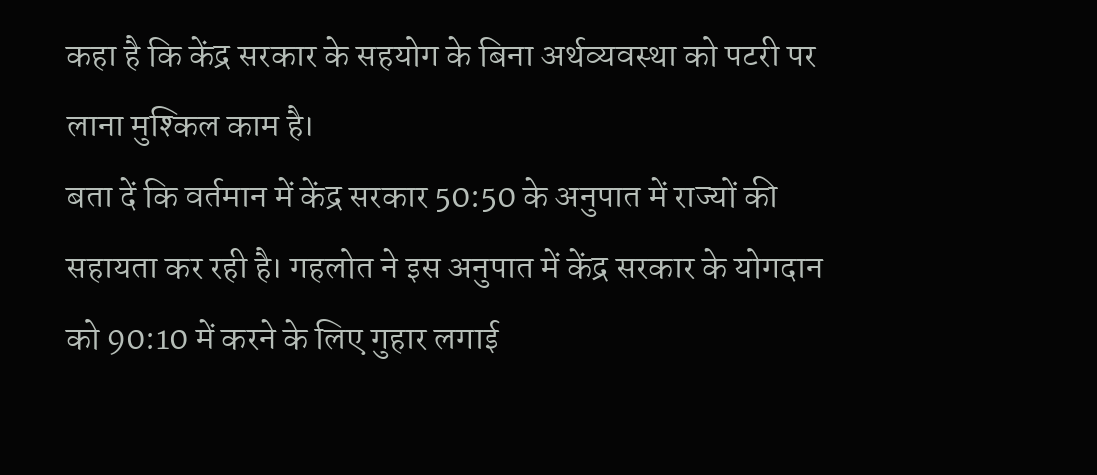कहा है कि केंद्र सरकार के सहयोग के बिना अर्थव्यवस्था को पटरी पर लाना मुश्किल काम है।
बता दें कि वर्तमान में केंद्र सरकार 50:50 के अनुपात में राज्यों की सहायता कर रही है। गहलोत ने इस अनुपात में केंद्र सरकार के योगदान को 90:10 में करने के लिए गुहार लगाई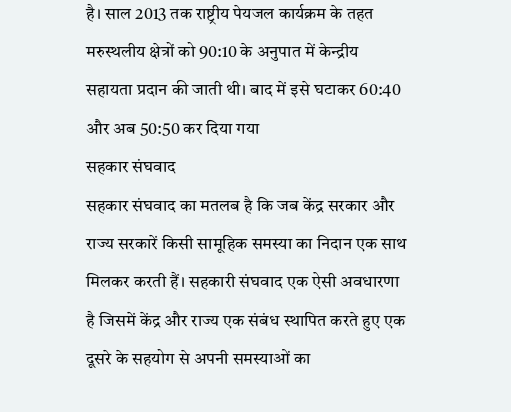है। साल 2013 तक राष्ट्रीय पेयजल कार्यक्रम के तहत मरुस्थलीय क्षेत्रों को 90:10 के अनुपात में केन्द्रीय सहायता प्रदान की जाती थी। बाद में इसे घटाकर 60:40 और अब 50:50 कर दिया गया
सहकार संघवाद
सहकार संघवाद का मतलब है कि जब केंद्र सरकार और राज्य सरकारें किसी सामूहिक समस्या का निदान एक साथ मिलकर करती हैं। सहकारी संघवाद एक ऐसी अवधारणा है जिसमें केंद्र और राज्य एक संबंध स्थापित करते हुए एक दूसरे के सहयोग से अपनी समस्याओं का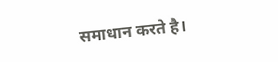समाधान करते है।